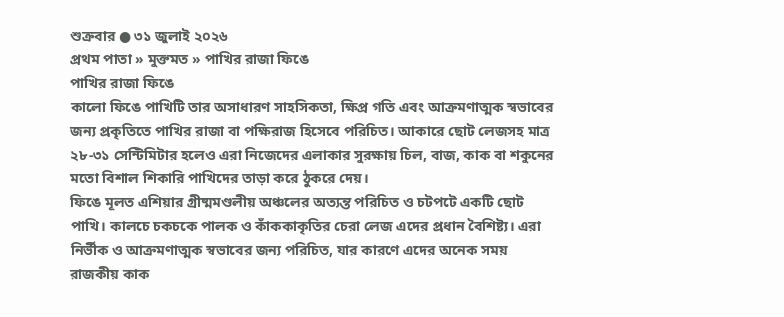শুক্রবার ● ৩১ জুলাই ২০২৬
প্রথম পাতা » মুক্তমত » পাখির রাজা ফিঙে
পাখির রাজা ফিঙে
কালো ফিঙে পাখিটি তার অসাধারণ সাহসিকতা, ক্ষিপ্র গতি এবং আক্রমণাত্মক স্বভাবের জন্য প্রকৃতিতে পাখির রাজা বা পক্ষিরাজ হিসেবে পরিচিত। আকারে ছোট লেজসহ মাত্র ২৮-৩১ সেন্টিমিটার হলেও এরা নিজেদের এলাকার সুরক্ষায় চিল, বাজ, কাক বা শকুনের মতো বিশাল শিকারি পাখিদের তাড়া করে ঠুকরে দেয়।
ফিঙে মূলত এশিয়ার গ্রীষ্মমণ্ডলীয় অঞ্চলের অত্যন্ত পরিচিত ও চটপটে একটি ছোট পাখি। কালচে চকচকে পালক ও কাঁককাকৃতির চেরা লেজ এদের প্রধান বৈশিষ্ট্য। এরা নির্ভীক ও আক্রমণাত্মক স্বভাবের জন্য পরিচিত, যার কারণে এদের অনেক সময় রাজকীয় কাক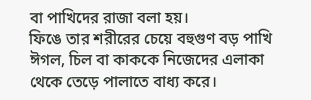বা পাখিদের রাজা বলা হয়।
ফিঙে তার শরীরের চেয়ে বহুগুণ বড় পাখি ঈগল, চিল বা কাককে নিজেদের এলাকা থেকে তেড়ে পালাতে বাধ্য করে।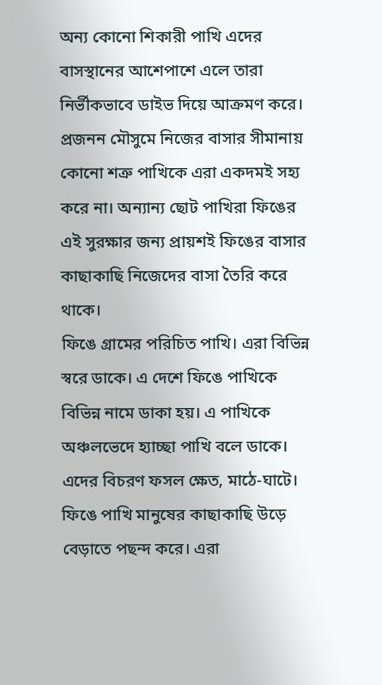অন্য কোনো শিকারী পাখি এদের বাসস্থানের আশেপাশে এলে তারা নির্ভীকভাবে ডাইভ দিয়ে আক্রমণ করে। প্রজনন মৌসুমে নিজের বাসার সীমানায় কোনো শত্রু পাখিকে এরা একদমই সহ্য করে না। অন্যান্য ছোট পাখিরা ফিঙের এই সুরক্ষার জন্য প্রায়শই ফিঙের বাসার কাছাকাছি নিজেদের বাসা তৈরি করে থাকে।
ফিঙে গ্রামের পরিচিত পাখি। এরা বিভিন্ন স্বরে ডাকে। এ দেশে ফিঙে পাখিকে বিভিন্ন নামে ডাকা হয়। এ পাখিকে অঞ্চলভেদে হ্যাচ্ছা পাখি বলে ডাকে। এদের বিচরণ ফসল ক্ষেত, মাঠে-ঘাটে। ফিঙে পাখি মানুষের কাছাকাছি উড়ে বেড়াতে পছন্দ করে। এরা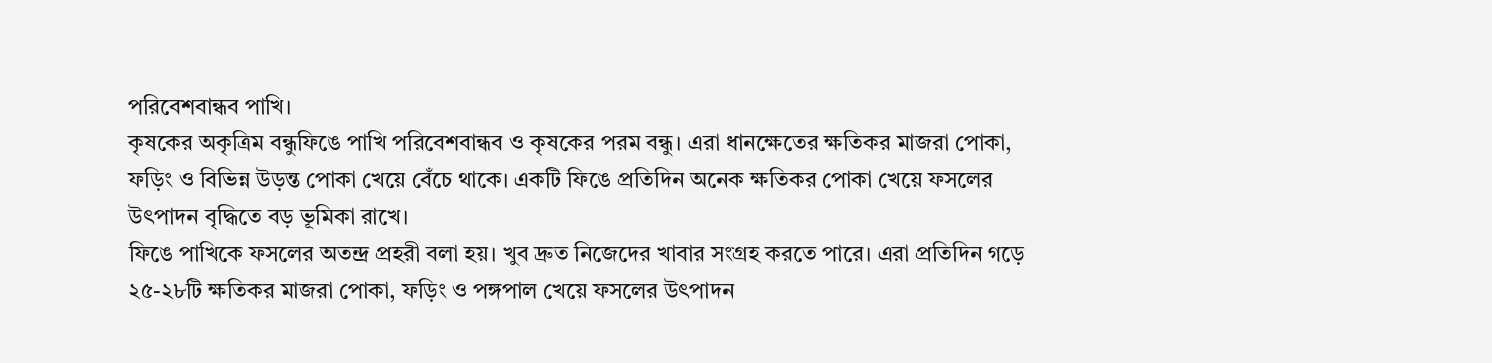পরিবেশবান্ধব পাখি।
কৃষকের অকৃত্রিম বন্ধুফিঙে পাখি পরিবেশবান্ধব ও কৃষকের পরম বন্ধু। এরা ধানক্ষেতের ক্ষতিকর মাজরা পোকা, ফড়িং ও বিভিন্ন উড়ন্ত পোকা খেয়ে বেঁচে থাকে। একটি ফিঙে প্রতিদিন অনেক ক্ষতিকর পোকা খেয়ে ফসলের উৎপাদন বৃদ্ধিতে বড় ভূমিকা রাখে।
ফিঙে পাখিকে ফসলের অতন্দ্র প্রহরী বলা হয়। খুব দ্রুত নিজেদের খাবার সংগ্রহ করতে পারে। এরা প্রতিদিন গড়ে ২৫-২৮টি ক্ষতিকর মাজরা পোকা, ফড়িং ও পঙ্গপাল খেয়ে ফসলের উৎপাদন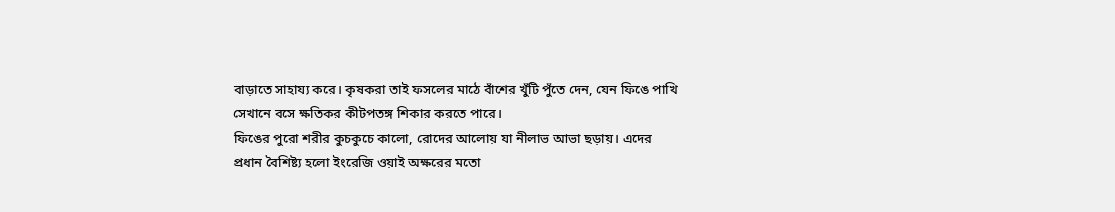বাড়াতে সাহায্য করে। কৃষকরা তাই ফসলের মাঠে বাঁশের খুঁটি পুঁতে দেন, যেন ফিঙে পাখি সেখানে বসে ক্ষতিকর কীটপতঙ্গ শিকার করতে পারে।
ফিঙের পুরো শরীর কুচকুচে কালো, রোদের আলোয় যা নীলাভ আভা ছড়ায়। এদের প্রধান বৈশিষ্ট্য হলো ইংরেজি ওয়াই অক্ষরের মতো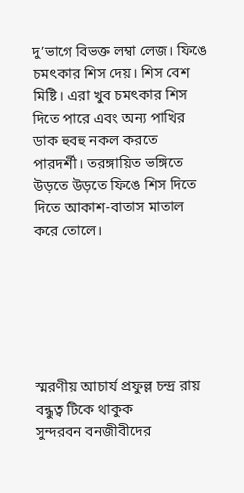দু’ভাগে বিভক্ত লম্বা লেজ। ফিঙে চমৎকার শিস দেয়। শিস বেশ মিষ্টি। এরা খুব চমৎকার শিস দিতে পারে এবং অন্য পাখির ডাক হুবহু নকল করতে পারদর্শী। তরঙ্গায়িত ভঙ্গিতে উড়তে উড়তে ফিঙে শিস দিতে দিতে আকাশ-বাতাস মাতাল করে তোলে।






স্মরণীয় আচার্য প্রফুল্ল চন্দ্র রায়
বন্ধুত্ব টিকে থাকুক
সুন্দরবন বনজীবীদের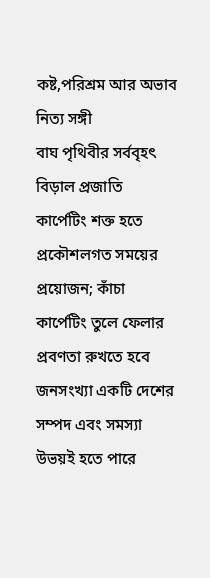কষ্ট,পরিশ্রম আর অভাব নিত্য সঙ্গী
বাঘ পৃথিবীর সর্ববৃহৎ বিড়াল প্রজাতি
কার্পেটিং শক্ত হতে প্রকৌশলগত সময়ের প্রয়োজন; কাঁচা কার্পেটিং তুলে ফেলার প্রবণতা রুখতে হবে
জনসংখ্যা একটি দেশের সম্পদ এবং সমস্যা উভয়ই হতে পারে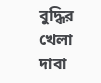বুদ্ধির খেলা দাবা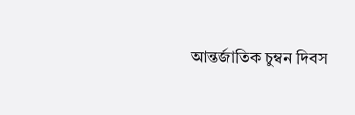আন্তর্জাতিক চুম্বন দিবস